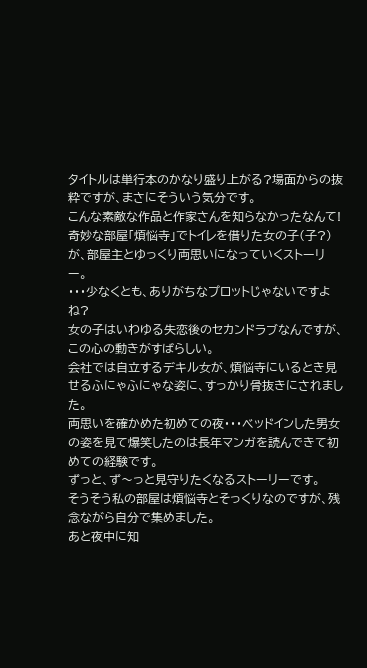タイトルは単行本のかなり盛り上がる?場面からの抜粋ですが、まさにそういう気分です。
こんな素敵な作品と作家さんを知らなかったなんて!
奇妙な部屋「煩悩寺」でトイレを借りた女の子(子?)が、部屋主とゆっくり両思いになっていくストーリー。
・・・少なくとも、ありがちなプロットじゃないですよね?
女の子はいわゆる失恋後のセカンドラブなんですが、この心の動きがすばらしい。
会社では自立するデキル女が、煩悩寺にいるとき見せるふにゃふにゃな姿に、すっかり骨抜きにされました。
両思いを確かめた初めての夜・・・ベッドインした男女の姿を見て爆笑したのは長年マンガを読んできて初めての経験です。
ずっと、ず〜っと見守りたくなるストーリーです。
そうそう私の部屋は煩悩寺とそっくりなのですが、残念ながら自分で集めました。
あと夜中に知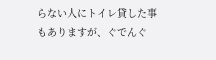らない人にトイレ貸した事もありますが、ぐでんぐ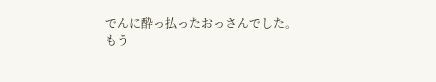でんに酔っ払ったおっさんでした。
もう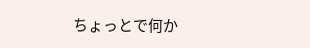ちょっとで何か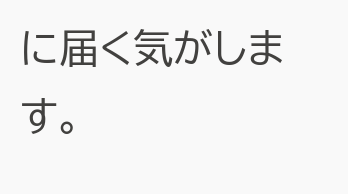に届く気がします。